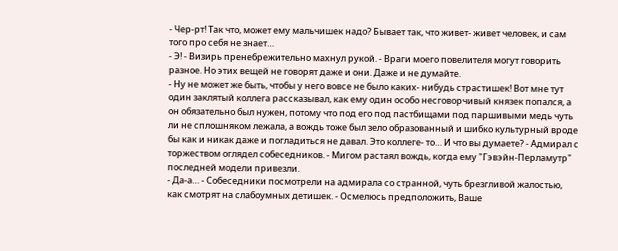- Чер-рт! Так что, может ему мальчишек надо? Бывает так, что живет- живет человек, и сам того про себя не знает…
- Э! - Визирь пренебрежительно махнул рукой. - Враги моего повелителя могут говорить разное. Но этих вещей не говорят даже и они. Даже и не думайте.
- Ну не может же быть, чтобы у него вовсе не было каких- нибудь страстишек! Вот мне тут один заклятый коллега рассказывал, как ему один особо несговорчивый князек попался, а он обязательно был нужен, потому что под его под пастбищами под паршивыми медь чуть ли не сплошняком лежала, а вождь тоже был зело образованный и шибко культурный вроде бы как и никак даже и погладиться не давал. Это коллеге- то… И что вы думаете? - Адмирал с торжеством оглядел собеседников. - Мигом растаял вождь, когда ему "Гэвэйн-Перламутр" последней модели привезли.
- Да-а… - Собеседники посмотрели на адмирала со странной, чуть брезгливой жалостью, как смотрят на слабоумных детишек. - Осмелюсь предположить, Ваше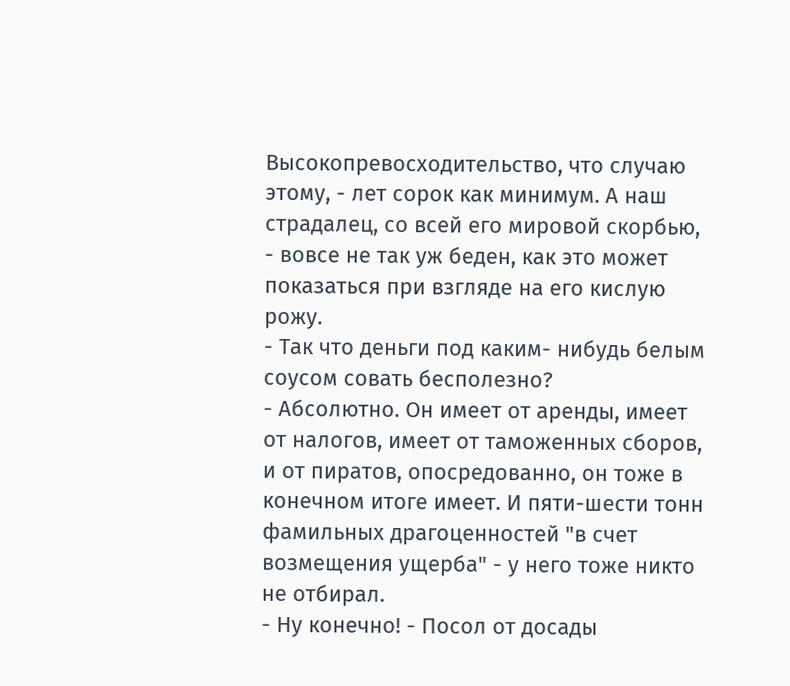Высокопревосходительство, что случаю этому, - лет сорок как минимум. А наш страдалец, со всей его мировой скорбью, - вовсе не так уж беден, как это может показаться при взгляде на его кислую рожу.
- Так что деньги под каким- нибудь белым соусом совать бесполезно?
- Абсолютно. Он имеет от аренды, имеет от налогов, имеет от таможенных сборов, и от пиратов, опосредованно, он тоже в конечном итоге имеет. И пяти-шести тонн фамильных драгоценностей "в счет возмещения ущерба" - у него тоже никто не отбирал.
- Ну конечно! - Посол от досады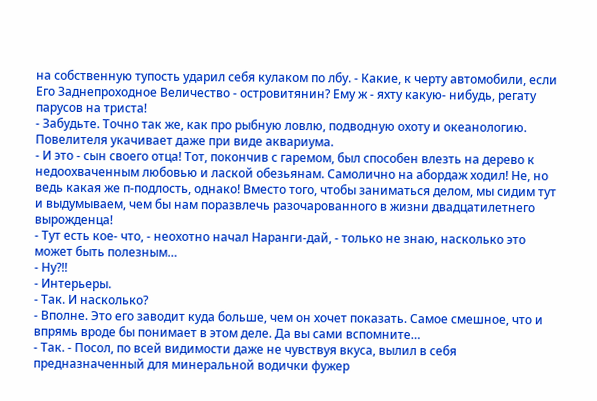на собственную тупость ударил себя кулаком по лбу. - Какие, к черту автомобили, если Его Заднепроходное Величество - островитянин? Ему ж - яхту какую- нибудь, регату парусов на триста!
- Забудьте. Точно так же, как про рыбную ловлю, подводную охоту и океанологию. Повелителя укачивает даже при виде аквариума.
- И это - сын своего отца! Тот, покончив с гаремом, был способен влезть на дерево к недоохваченным любовью и лаской обезьянам. Самолично на абордаж ходил! Не, но ведь какая же п-подлость, однако! Вместо того, чтобы заниматься делом, мы сидим тут и выдумываем, чем бы нам поразвлечь разочарованного в жизни двадцатилетнего вырожденца!
- Тут есть кое- что, - неохотно начал Наранги-дай, - только не знаю, насколько это может быть полезным…
- Ну?!!
- Интерьеры.
- Так. И насколько?
- Вполне. Это его заводит куда больше, чем он хочет показать. Самое смешное, что и впрямь вроде бы понимает в этом деле. Да вы сами вспомните…
- Так. - Посол, по всей видимости даже не чувствуя вкуса, вылил в себя предназначенный для минеральной водички фужер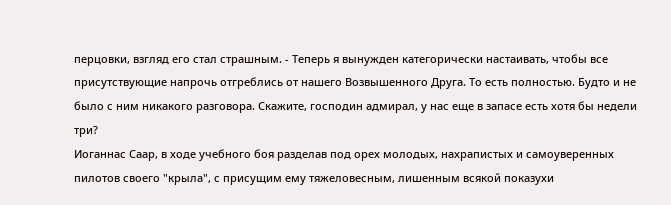перцовки, взгляд его стал страшным. - Теперь я вынужден категорически настаивать, чтобы все присутствующие напрочь отгреблись от нашего Возвышенного Друга. То есть полностью. Будто и не было с ним никакого разговора. Скажите, господин адмирал, у нас еще в запасе есть хотя бы недели три?
Иоганнас Саар, в ходе учебного боя разделав под орех молодых, нахрапистых и самоуверенных пилотов своего "крыла", с присущим ему тяжеловесным, лишенным всякой показухи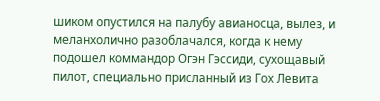шиком опустился на палубу авианосца, вылез, и меланхолично разоблачался, когда к нему подошел коммандор Огэн Гэссиди, сухощавый пилот, специально присланный из Гох Левита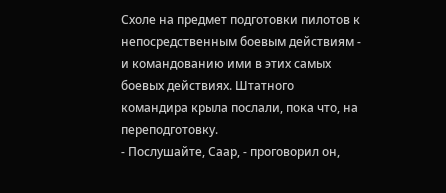Схоле на предмет подготовки пилотов к непосредственным боевым действиям - и командованию ими в этих самых боевых действиях. Штатного командира крыла послали, пока что, на переподготовку.
- Послушайте, Саар, - проговорил он,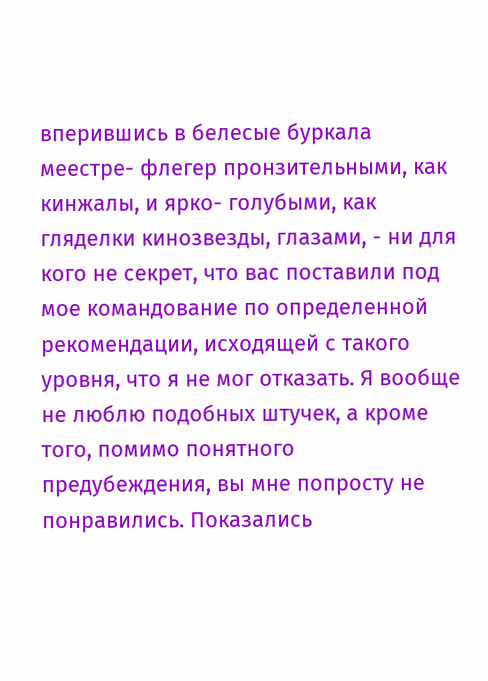вперившись в белесые буркала меестре- флегер пронзительными, как кинжалы, и ярко- голубыми, как гляделки кинозвезды, глазами, - ни для кого не секрет, что вас поставили под мое командование по определенной рекомендации, исходящей с такого уровня, что я не мог отказать. Я вообще не люблю подобных штучек, а кроме того, помимо понятного предубеждения, вы мне попросту не понравились. Показались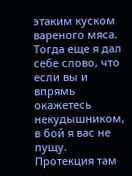этаким куском вареного мяса. Тогда еще я дал себе слово, что если вы и впрямь окажетесь некудышником, в бой я вас не пущу. Протекция там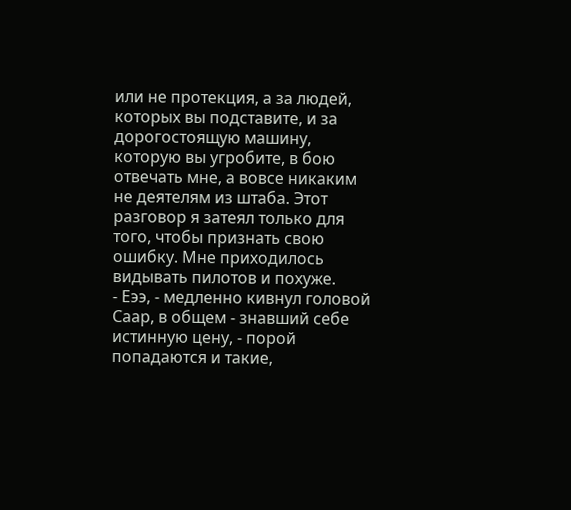или не протекция, а за людей, которых вы подставите, и за дорогостоящую машину, которую вы угробите, в бою отвечать мне, а вовсе никаким не деятелям из штаба. Этот разговор я затеял только для того, чтобы признать свою ошибку. Мне приходилось видывать пилотов и похуже.
- Еээ, - медленно кивнул головой Саар, в общем - знавший себе истинную цену, - порой попадаются и такие,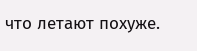что летают похуже.